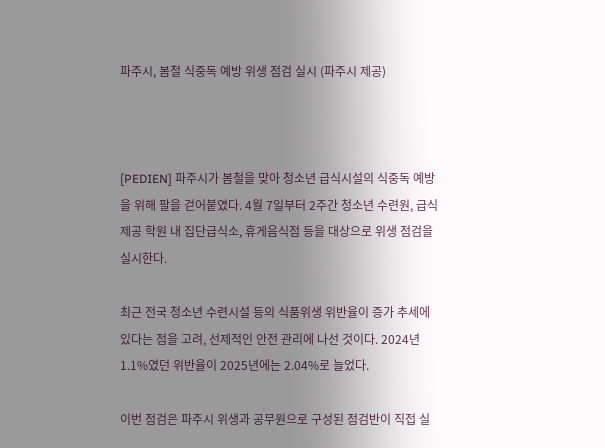파주시, 봄철 식중독 예방 위생 점검 실시 (파주시 제공)



[PEDIEN] 파주시가 봄철을 맞아 청소년 급식시설의 식중독 예방을 위해 팔을 걷어붙였다. 4월 7일부터 2주간 청소년 수련원, 급식 제공 학원 내 집단급식소, 휴게음식점 등을 대상으로 위생 점검을 실시한다.

최근 전국 청소년 수련시설 등의 식품위생 위반율이 증가 추세에 있다는 점을 고려, 선제적인 안전 관리에 나선 것이다. 2024년 1.1%였던 위반율이 2025년에는 2.04%로 늘었다.

이번 점검은 파주시 위생과 공무원으로 구성된 점검반이 직접 실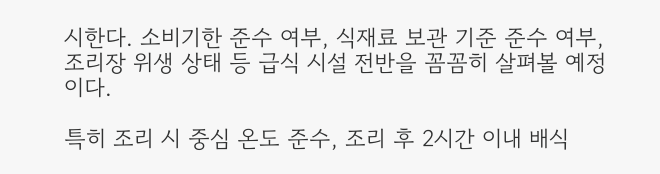시한다. 소비기한 준수 여부, 식재료 보관 기준 준수 여부, 조리장 위생 상태 등 급식 시설 전반을 꼼꼼히 살펴볼 예정이다.

특히 조리 시 중심 온도 준수, 조리 후 2시간 이내 배식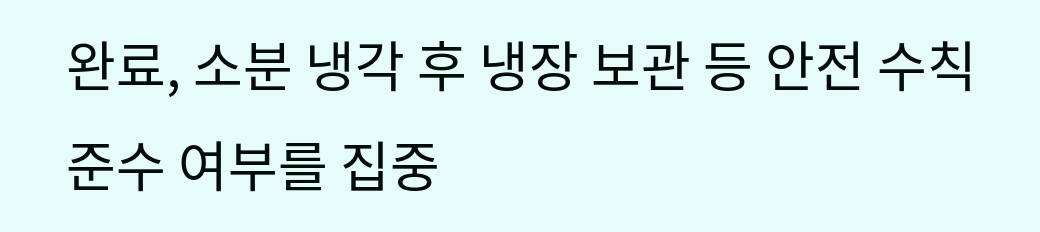완료, 소분 냉각 후 냉장 보관 등 안전 수칙 준수 여부를 집중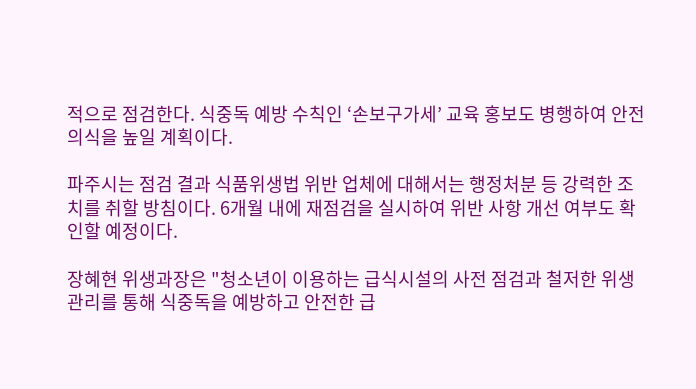적으로 점검한다. 식중독 예방 수칙인 ‘손보구가세’ 교육 홍보도 병행하여 안전 의식을 높일 계획이다.

파주시는 점검 결과 식품위생법 위반 업체에 대해서는 행정처분 등 강력한 조치를 취할 방침이다. 6개월 내에 재점검을 실시하여 위반 사항 개선 여부도 확인할 예정이다.

장혜현 위생과장은 "청소년이 이용하는 급식시설의 사전 점검과 철저한 위생 관리를 통해 식중독을 예방하고 안전한 급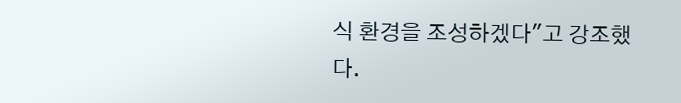식 환경을 조성하겠다"고 강조했다.